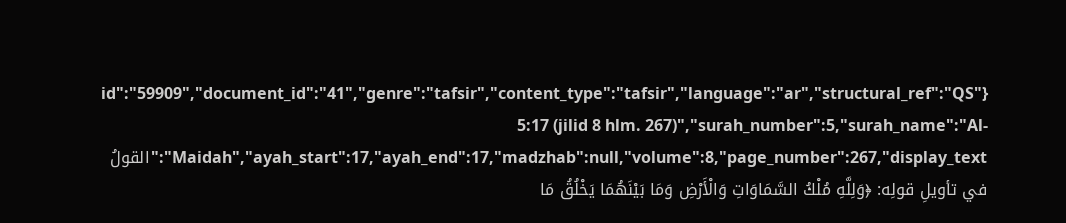{"id":"59909","document_id":"41","genre":"tafsir","content_type":"tafsir","language":"ar","structural_ref":"QS 5:17 (jilid 8 hlm. 267)","surah_number":5,"surah_name":"Al-Maidah","ayah_start":17,"ayah_end":17,"madzhab":null,"volume":8,"page_number":267,"display_text":"القولُ في تأويلِ قولِه: ﴿وَلِلَّهِ مُلْكُ السَّمَاوَاتِ وَالْأَرْضِ وَمَا بَيْنَهُمَا يَخْلُقُ مَا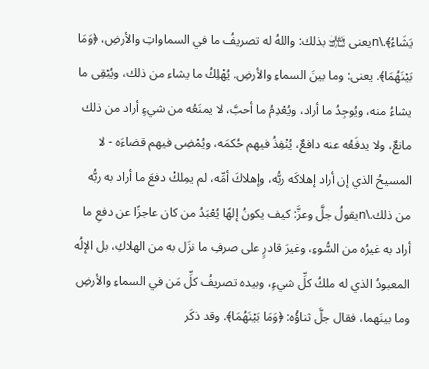يَشَاءُ﴾.\nيعنى ﵎ بذلك: واللهُ له تصريفُ ما في السماواتِ والأرضِ، ﴿وَمَا بَيْنَهُمَا﴾. يعنى: وما بينَ السماءِ والأرضِ. يُهْلِكُ ما يشاء من ذلك، ويُبْقِى ما يشاءُ منه، ويُوجِدُ ما أراد، ويُعْدِمُ ما أحبَّ، لا يمنَعُه من شيءٍ أراد من ذلك مانعٌ، ولا يدفَعُه عنه دافعٌ، يُنْفِذُ فيهم حُكمَه، ويُمْضِى فيهم قضاءَه - لا المسيحُ الذي إن أراد إهلاكَه ربُّه، وإهلاكَ أمِّه، لم يمِلكْ دفعَ ما أراد به ربُّه من ذلك.\nيقولُ جلَّ وعزَّ: كيف يكونُ إلهًا يُعْبَدُ من كان عاجزًا عن دفعِ ما أراد به غيرُه من السُّوءِ، وغيرَ قادرٍ على صرفِ ما نزَل به من الهلاكِ، بل الإلُه المعبودُ الذي له ملكُ كلِّ شيءٍ، وبيده تصريفُ كلِّ مَن في السماءِ والأرضِ وما بينَهما، فقال جلَّ ثناؤُه: ﴿وَمَا بَيْنَهُمَا﴾. وقد ذكَر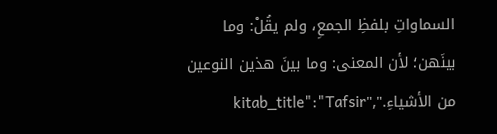السماواتِ بلفظِ الجمعِ، ولم يقُلْ: وما بينَهن؛ لأن المعنى: وما بينَ هذين النوعين من الأشياءِ.","kitab_title":"Tafsir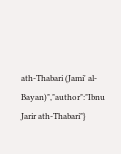ath-Thabari (Jami' al-Bayan)","author":"Ibnu Jarir ath-Thabari"}